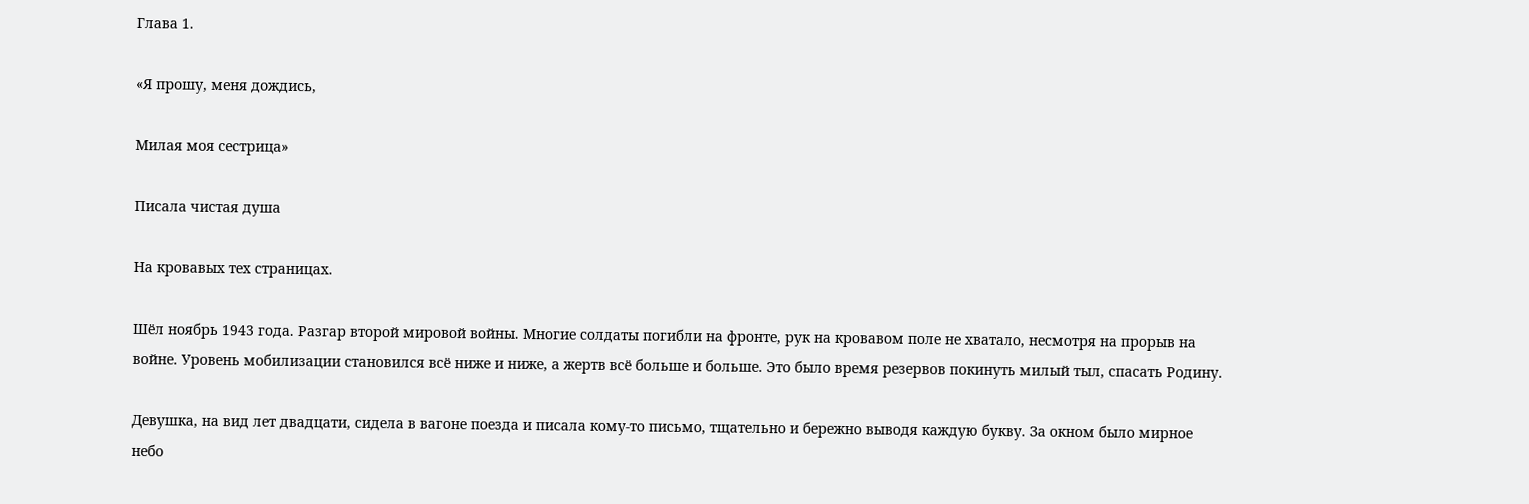Глава 1.

«Я прошу, меня дождись,

Милая моя сестрица»

Писала чистая душа

На кровавых тех страницах.

Шёл ноябрь 1943 года. Разгар второй мировой войны. Многие солдаты погибли на фронте, рук на кровавом поле не хватало, несмотря на прорыв на войне. Уровень мобилизации становился всё ниже и ниже, а жертв всё больше и больше. Это было время резервов покинуть милый тыл, спасать Родину.

Девушка, на вид лет двадцати, сидела в вагоне поезда и писала кому-то письмо, тщательно и бережно выводя каждую букву. За окном было мирное небо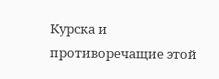Курска и противоречащие этой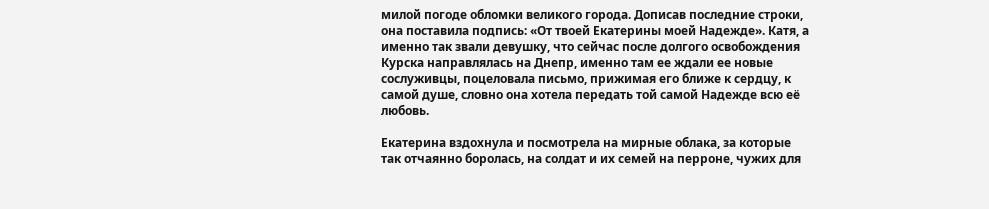милой погоде обломки великого города. Дописав последние строки, она поставила подпись: «От твоей Екатерины моей Надежде». Катя, а именно так звали девушку, что сейчас после долгого освобождения Курска направлялась на Днепр, именно там ее ждали ее новые сослуживцы, поцеловала письмо, прижимая его ближе к сердцу, к самой душе, словно она хотела передать той самой Надежде всю её любовь.

Екатерина вздохнула и посмотрела на мирные облака, за которые так отчаянно боролась, на солдат и их семей на перроне, чужих для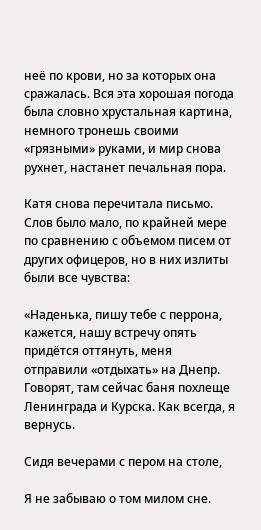неё по крови, но за которых она сражалась. Вся эта хорошая погода была словно хрустальная картина, немного тронешь своими «грязными» руками, и мир снова рухнет, настанет печальная пора.

Катя снова перечитала письмо. Слов было мало, по крайней мере по сравнению с объемом писем от других офицеров, но в них излиты были все чувства:

«Наденька, пишу тебе с перрона, кажется, нашу встречу опять придётся оттянуть, меня отправили «отдыхать» на Днепр. Говорят, там сейчас баня похлеще Ленинграда и Курска. Как всегда, я вернусь.

Сидя вечерами с пером на столе,

Я не забываю о том милом сне.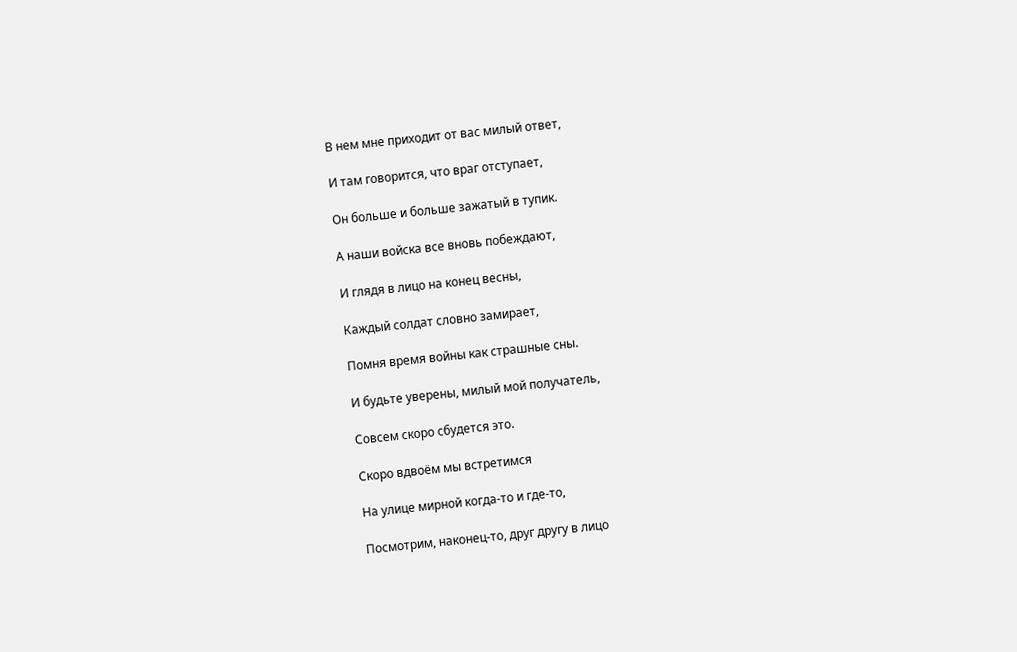В нем мне приходит от вас милый ответ,

И там говорится, что враг отступает,

Он больше и больше зажатый в тупик.

А наши войска все вновь побеждают,

И глядя в лицо на конец весны,

Каждый солдат словно замирает,

Помня время войны как страшные сны.

И будьте уверены, милый мой получатель,

Совсем скоро сбудется это.

Скоро вдвоём мы встретимся

На улице мирной когда-то и где-то,

Посмотрим, наконец-то, друг другу в лицо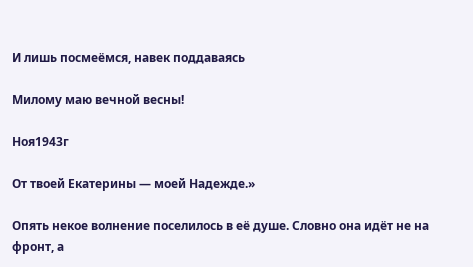И лишь посмеёмся, навек поддаваясь

Милому маю вечной весны!

Ноя1943г

От твоей Екатерины — моей Надежде.»

Опять некое волнение поселилось в её душе. Словно она идёт не на фронт, а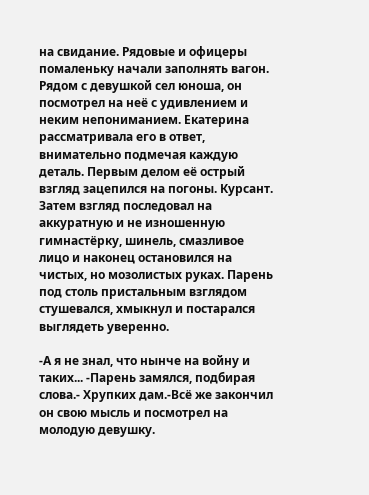на свидание. Рядовые и офицеры помаленьку начали заполнять вагон. Рядом с девушкой сел юноша, он посмотрел на неё с удивлением и неким непониманием. Екатерина рассматривала его в ответ, внимательно подмечая каждую деталь. Первым делом её острый взгляд зацепился на погоны. Курсант. Затем взгляд последовал на аккуратную и не изношенную гимнастёрку, шинель, смазливое лицо и наконец остановился на чистых, но мозолистых руках. Парень под столь пристальным взглядом стушевался, хмыкнул и постарался выглядеть уверенно.

-А я не знал, что нынче на войну и таких... -Парень замялся, подбирая слова.- Хрупких дам.-Всё же закончил он свою мысль и посмотрел на молодую девушку.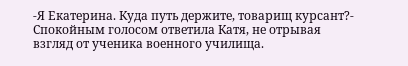-Я Екатерина. Куда путь держите, товарищ курсант?- Спокойным голосом ответила Катя, не отрывая взгляд от ученика военного училища.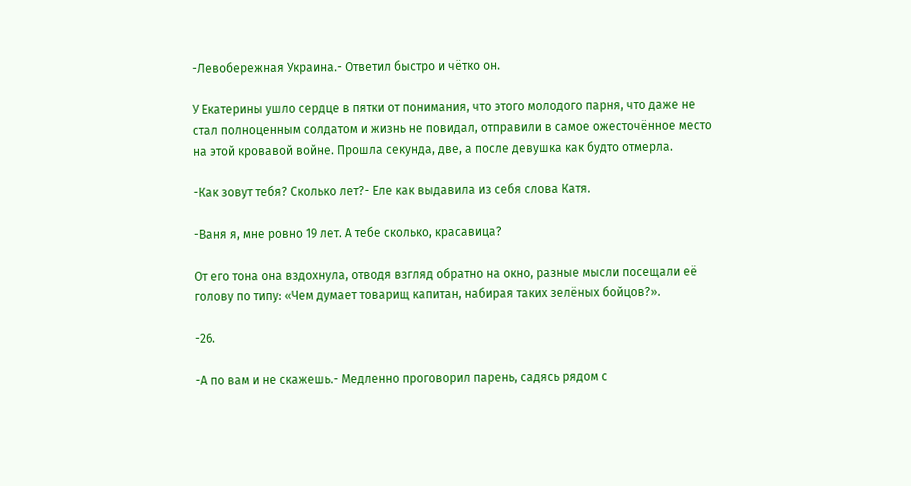-Левобережная Украина.- Ответил быстро и чётко он.

У Екатерины ушло сердце в пятки от понимания, что этого молодого парня, что даже не стал полноценным солдатом и жизнь не повидал, отправили в самое ожесточённое место на этой кровавой войне. Прошла секунда, две, а после девушка как будто отмерла.

-Как зовут тебя? Сколько лет?- Еле как выдавила из себя слова Катя.

-Ваня я, мне ровно 19 лет. А тебе сколько, красавица?

От его тона она вздохнула, отводя взгляд обратно на окно, разные мысли посещали её голову по типу: «Чем думает товарищ капитан, набирая таких зелёных бойцов?».

-26.

-А по вам и не скажешь.- Медленно проговорил парень, садясь рядом с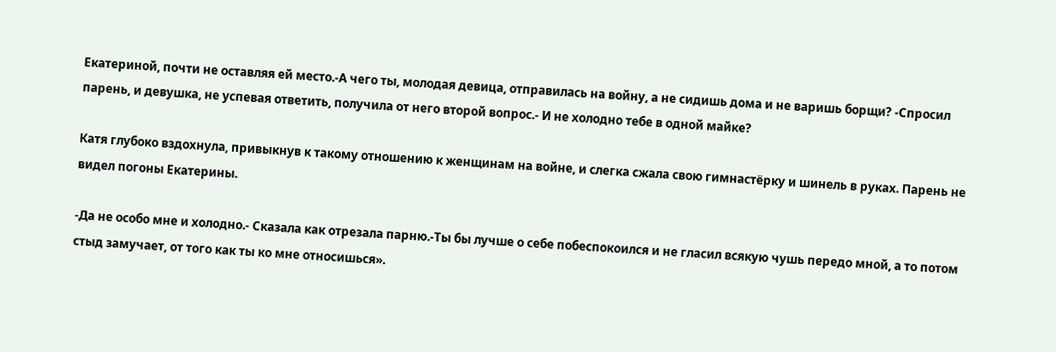Екатериной, почти не оставляя ей место.-А чего ты, молодая девица, отправилась на войну, а не сидишь дома и не варишь борщи? -Спросил парень, и девушка, не успевая ответить, получила от него второй вопрос.- И не холодно тебе в одной майке?

Катя глубоко вздохнула, привыкнув к такому отношению к женщинам на войне, и слегка сжала свою гимнастёрку и шинель в руках. Парень не видел погоны Екатерины.

-Да не особо мне и холодно.- Сказала как отрезала парню.-Ты бы лучше о себе побеспокоился и не гласил всякую чушь передо мной, а то потом стыд замучает, от того как ты ко мне относишься».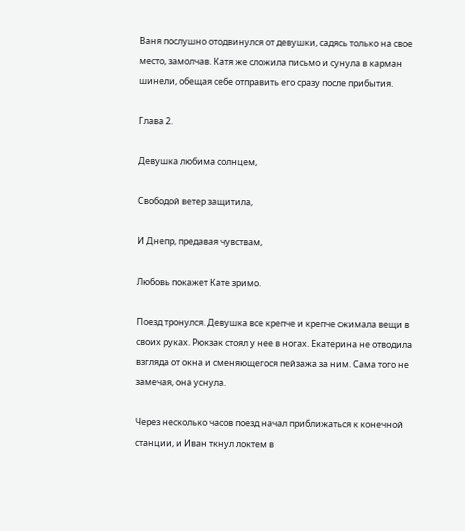Ваня послушно отодвинулся от девушки, садясь только на свое место, замолчав. Катя же сложила письмо и сунула в карман шинели, обещая себе отправить его сразу после прибытия.

Глава 2.

Девушка любима солнцем,

Свободой ветер защитила,

И Днепр, предавая чувствам,

Любовь покажет Кате зримо.

Поезд тронулся. Девушка все крепче и крепче сжимала вещи в своих руках. Рюкзак стоял у нее в ногах. Екатерина не отводила взгляда от окна и сменяющегося пейзажа за ним. Сама того не замечая, она уснула.

Через несколько часов поезд начал приближаться к конечной станции, и Иван ткнул локтем в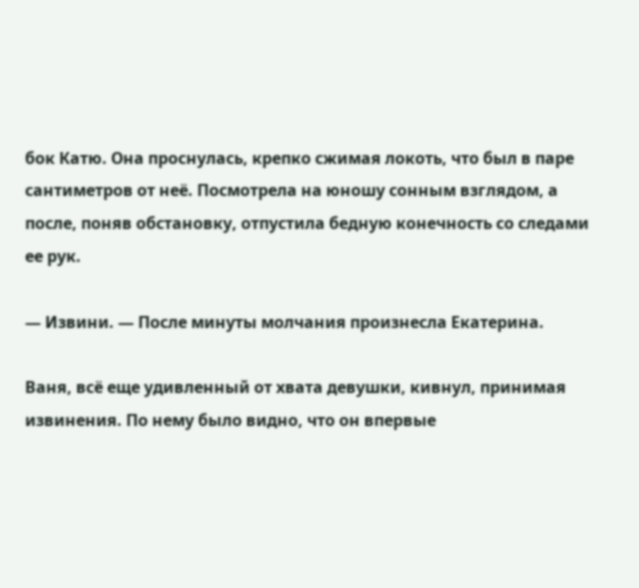бок Катю. Она проснулась, крепко сжимая локоть, что был в паре сантиметров от неё. Посмотрела на юношу сонным взглядом, а после, поняв обстановку, отпустила бедную конечность со следами ее рук.

— Извини. — После минуты молчания произнесла Екатерина.

Ваня, всё еще удивленный от хвата девушки, кивнул, принимая извинения. По нему было видно, что он впервые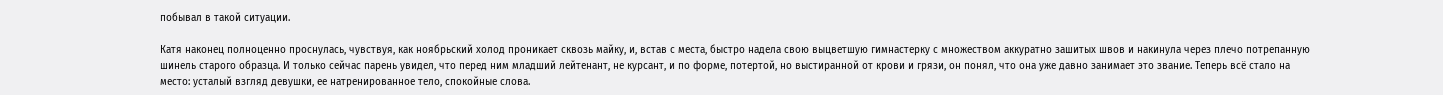побывал в такой ситуации.

Катя наконец полноценно проснулась, чувствуя, как ноябрьский холод проникает сквозь майку, и, встав с места, быстро надела свою выцветшую гимнастерку с множеством аккуратно зашитых швов и накинула через плечо потрепанную шинель старого образца. И только сейчас парень увидел, что перед ним младший лейтенант, не курсант, и по форме, потертой, но выстиранной от крови и грязи, он понял, что она уже давно занимает это звание. Теперь всё стало на место: усталый взгляд девушки, ее натренированное тело, спокойные слова.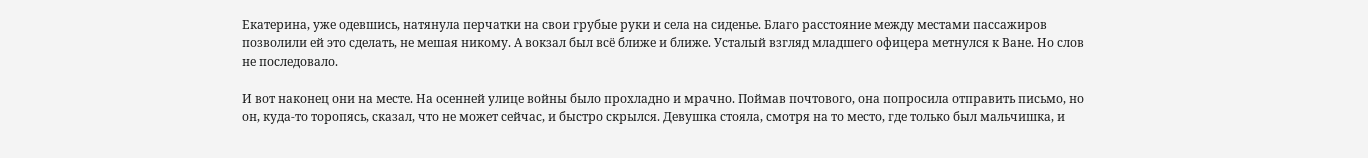Екатерина, уже одевшись, натянула перчатки на свои грубые руки и села на сиденье. Благо расстояние между местами пассажиров позволили ей это сделать, не мешая никому. А вокзал был всё ближе и ближе. Усталый взгляд младшего офицера метнулся к Ване. Но слов не последовало.

И вот наконец они на месте. На осенней улице войны было прохладно и мрачно. Поймав почтового, она попросила отправить письмо, но он, куда-то торопясь, сказал, что не может сейчас, и быстро скрылся. Девушка стояла, смотря на то место, где только был мальчишка, и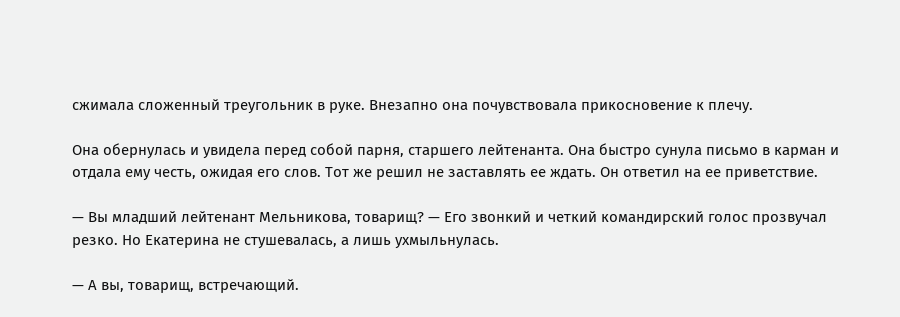сжимала сложенный треугольник в руке. Внезапно она почувствовала прикосновение к плечу.

Она обернулась и увидела перед собой парня, старшего лейтенанта. Она быстро сунула письмо в карман и отдала ему честь, ожидая его слов. Тот же решил не заставлять ее ждать. Он ответил на ее приветствие.

— Вы младший лейтенант Мельникова, товарищ? — Его звонкий и четкий командирский голос прозвучал резко. Но Екатерина не стушевалась, а лишь ухмыльнулась.

— А вы, товарищ, встречающий.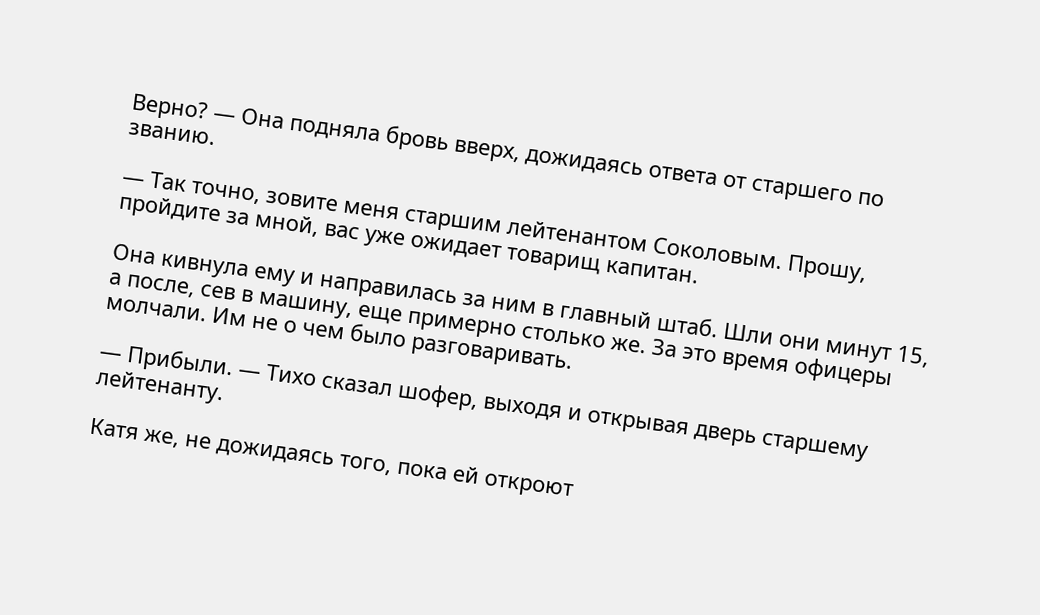Верно? — Она подняла бровь вверх, дожидаясь ответа от старшего по званию.

— Так точно, зовите меня старшим лейтенантом Соколовым. Прошу, пройдите за мной, вас уже ожидает товарищ капитан.

Она кивнула ему и направилась за ним в главный штаб. Шли они минут 15, а после, сев в машину, еще примерно столько же. За это время офицеры молчали. Им не о чем было разговаривать.

— Прибыли. — Тихо сказал шофер, выходя и открывая дверь старшему лейтенанту.

Катя же, не дожидаясь того, пока ей откроют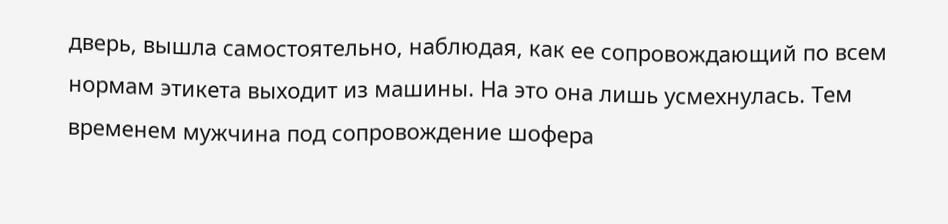дверь, вышла самостоятельно, наблюдая, как ее сопровождающий по всем нормам этикета выходит из машины. На это она лишь усмехнулась. Тем временем мужчина под сопровождение шофера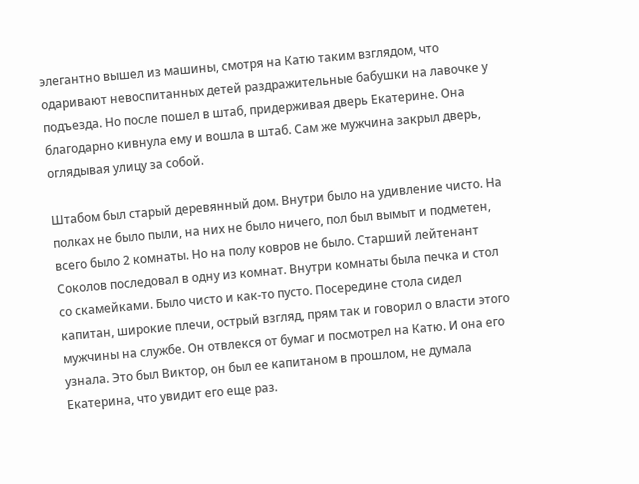элегантно вышел из машины, смотря на Катю таким взглядом, что одаривают невоспитанных детей раздражительные бабушки на лавочке у подъезда. Но после пошел в штаб, придерживая дверь Екатерине. Она благодарно кивнула ему и вошла в штаб. Сам же мужчина закрыл дверь, оглядывая улицу за собой.

Штабом был старый деревянный дом. Внутри было на удивление чисто. На полках не было пыли, на них не было ничего, пол был вымыт и подметен, всего было 2 комнаты. Но на полу ковров не было. Старший лейтенант Соколов последовал в одну из комнат. Внутри комнаты была печка и стол со скамейками. Было чисто и как-то пусто. Посередине стола сидел капитан, широкие плечи, острый взгляд, прям так и говорил о власти этого мужчины на службе. Он отвлекся от бумаг и посмотрел на Катю. И она его узнала. Это был Виктор, он был ее капитаном в прошлом, не думала Екатерина, что увидит его еще раз.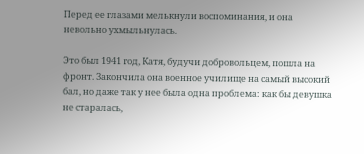Перед ее глазами мелькнули воспоминания, и она невольно ухмыльнулась.

Это был 1941 год, Катя, будучи добровольцем, пошла на фронт. Закончила она военное училище на самый высокий бал, но даже так у нее была одна проблема: как бы девушка не старалась,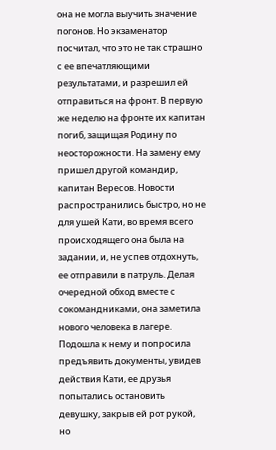она не могла выучить значение погонов. Но экзаменатор посчитал, что это не так страшно с ее впечатляющими результатами, и разрешил ей отправиться на фронт. В первую же неделю на фронте их капитан погиб, защищая Родину по неосторожности. На замену ему пришел другой командир, капитан Вересов. Новости распространились быстро, но не для ушей Кати, во время всего происходящего она была на задании, и, не успев отдохнуть, ее отправили в патруль. Делая очередной обход вместе с сокомандниками, она заметила нового человека в лагере. Подошла к нему и попросила предъявить документы, увидев действия Кати, ее друзья попытались остановить девушку, закрыв ей рот рукой, но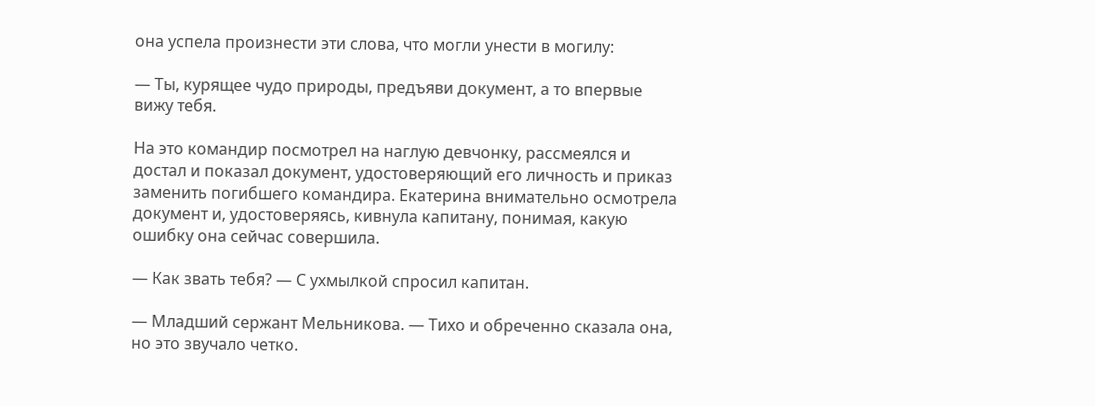она успела произнести эти слова, что могли унести в могилу:

— Ты, курящее чудо природы, предъяви документ, а то впервые вижу тебя.

На это командир посмотрел на наглую девчонку, рассмеялся и достал и показал документ, удостоверяющий его личность и приказ заменить погибшего командира. Екатерина внимательно осмотрела документ и, удостоверяясь, кивнула капитану, понимая, какую ошибку она сейчас совершила.

— Как звать тебя? — С ухмылкой спросил капитан.

— Младший сержант Мельникова. — Тихо и обреченно сказала она, но это звучало четко.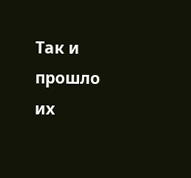Так и прошло их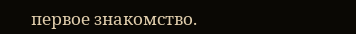первое знакомство.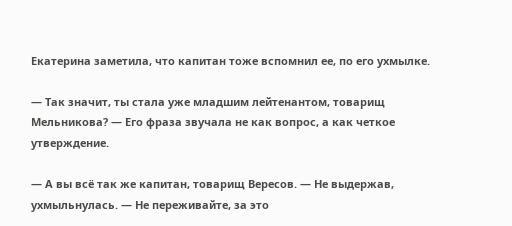Екатерина заметила, что капитан тоже вспомнил ее, по его ухмылке.

— Так значит, ты стала уже младшим лейтенантом, товарищ Мельникова? — Его фраза звучала не как вопрос, а как четкое утверждение.

— А вы всё так же капитан, товарищ Вересов. — Не выдержав, ухмыльнулась. — Не переживайте, за это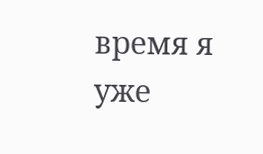время я уже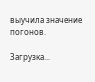выучила значение погонов.

Загрузка...